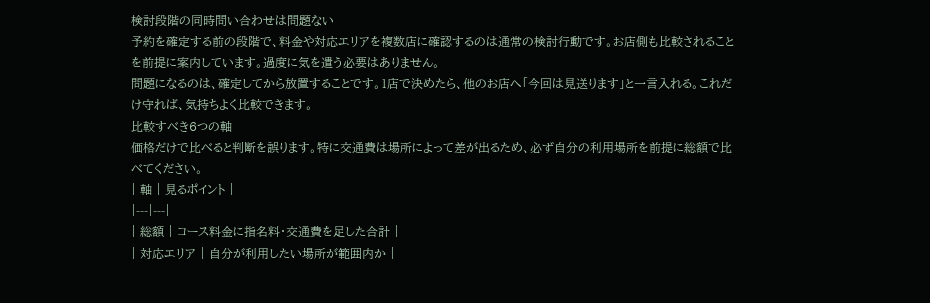検討段階の同時問い合わせは問題ない
予約を確定する前の段階で、料金や対応エリアを複数店に確認するのは通常の検討行動です。お店側も比較されることを前提に案内しています。過度に気を遣う必要はありません。
問題になるのは、確定してから放置することです。1店で決めたら、他のお店へ「今回は見送ります」と一言入れる。これだけ守れば、気持ちよく比較できます。
比較すべき6つの軸
価格だけで比べると判断を誤ります。特に交通費は場所によって差が出るため、必ず自分の利用場所を前提に総額で比べてください。
| 軸 | 見るポイント |
|---|---|
| 総額 | コース料金に指名料・交通費を足した合計 |
| 対応エリア | 自分が利用したい場所が範囲内か |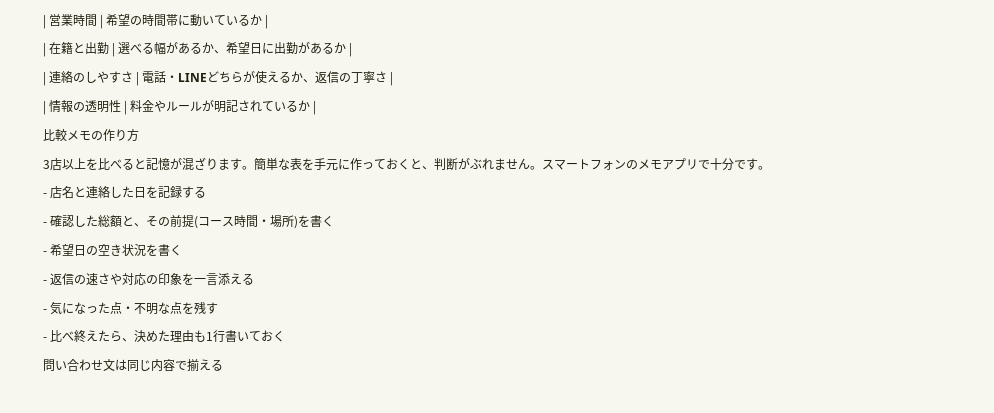| 営業時間 | 希望の時間帯に動いているか |
| 在籍と出勤 | 選べる幅があるか、希望日に出勤があるか |
| 連絡のしやすさ | 電話・LINEどちらが使えるか、返信の丁寧さ |
| 情報の透明性 | 料金やルールが明記されているか |
比較メモの作り方
3店以上を比べると記憶が混ざります。簡単な表を手元に作っておくと、判断がぶれません。スマートフォンのメモアプリで十分です。
- 店名と連絡した日を記録する
- 確認した総額と、その前提(コース時間・場所)を書く
- 希望日の空き状況を書く
- 返信の速さや対応の印象を一言添える
- 気になった点・不明な点を残す
- 比べ終えたら、決めた理由も1行書いておく
問い合わせ文は同じ内容で揃える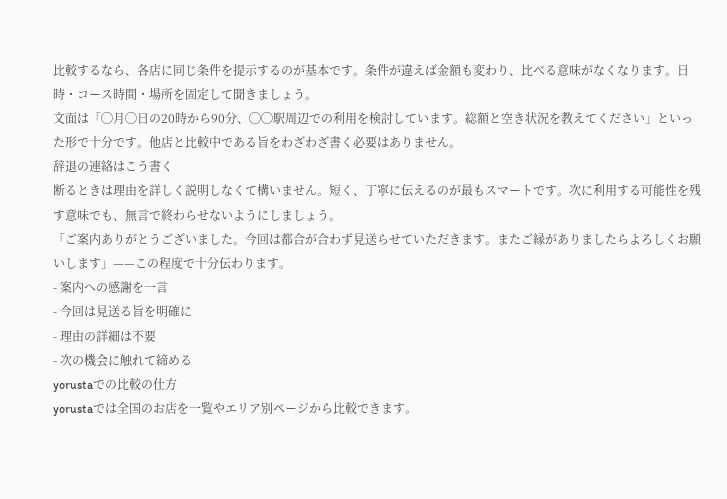比較するなら、各店に同じ条件を提示するのが基本です。条件が違えば金額も変わり、比べる意味がなくなります。日時・コース時間・場所を固定して聞きましょう。
文面は「◯月◯日の20時から90分、◯◯駅周辺での利用を検討しています。総額と空き状況を教えてください」といった形で十分です。他店と比較中である旨をわざわざ書く必要はありません。
辞退の連絡はこう書く
断るときは理由を詳しく説明しなくて構いません。短く、丁寧に伝えるのが最もスマートです。次に利用する可能性を残す意味でも、無言で終わらせないようにしましょう。
「ご案内ありがとうございました。今回は都合が合わず見送らせていただきます。またご縁がありましたらよろしくお願いします」——この程度で十分伝わります。
- 案内への感謝を一言
- 今回は見送る旨を明確に
- 理由の詳細は不要
- 次の機会に触れて締める
yorustaでの比較の仕方
yorustaでは全国のお店を一覧やエリア別ページから比較できます。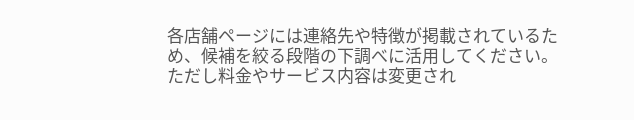各店舗ページには連絡先や特徴が掲載されているため、候補を絞る段階の下調べに活用してください。
ただし料金やサービス内容は変更され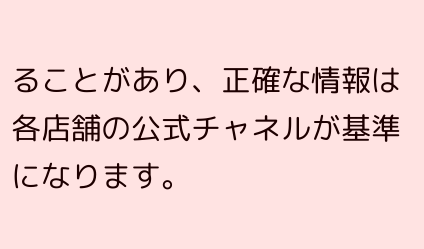ることがあり、正確な情報は各店舗の公式チャネルが基準になります。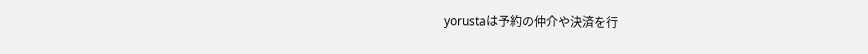yorustaは予約の仲介や決済を行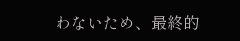わないため、最終的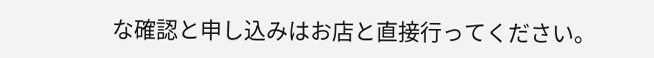な確認と申し込みはお店と直接行ってください。